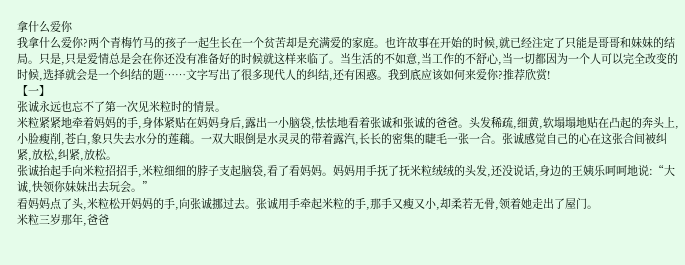拿什么爱你
我拿什么爱你?两个青梅竹马的孩子一起生长在一个贫苦却是充满爱的家庭。也许故事在开始的时候,就已经注定了只能是哥哥和妹妹的结局。只是,只是爱情总是会在你还没有准备好的时候就这样来临了。当生活的不如意,当工作的不舒心,当一切都因为一个人可以完全改变的时候,选择就会是一个纠结的题……文字写出了很多现代人的纠结,还有困惑。我到底应该如何来爱你?推荐欣赏!
【一】
张诚永远也忘不了第一次见米粒时的情景。
米粒紧紧地牵着妈妈的手,身体紧贴在妈妈身后,露出一小脑袋,怯怯地看着张诚和张诚的爸爸。头发稀疏,细黄,软塌塌地贴在凸起的奔头上,小脸瘦削,苍白,象只失去水分的莲藕。一双大眼倒是水灵灵的带着露汽,长长的密集的睫毛一张一合。张诚感觉自己的心在这张合间被纠紧,放松,纠紧,放松。
张诚抬起手向米粒招招手,米粒细细的脖子支起脑袋,看了看妈妈。妈妈用手抚了抚米粒绒绒的头发,还没说话,身边的王姨乐呵呵地说:“大诚,快领你妹妹出去玩会。”
看妈妈点了头,米粒松开妈妈的手,向张诚挪过去。张诚用手牵起米粒的手,那手又瘦又小,却柔若无骨,领着她走出了屋门。
米粒三岁那年,爸爸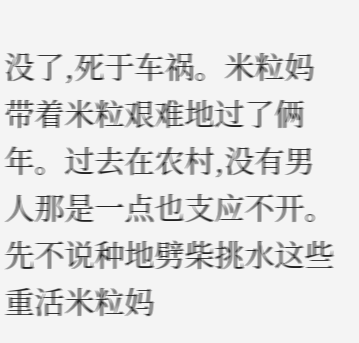没了,死于车祸。米粒妈带着米粒艰难地过了俩年。过去在农村,没有男人那是一点也支应不开。先不说种地劈柴挑水这些重活米粒妈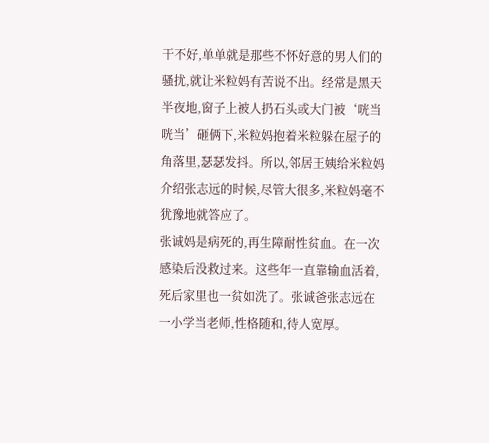干不好,单单就是那些不怀好意的男人们的骚扰,就让米粒妈有苦说不出。经常是黑天半夜地,窗子上被人扔石头或大门被‘咣当咣当’砸俩下,米粒妈抱着米粒躲在屋子的角落里,瑟瑟发抖。所以,邻居王姨给米粒妈介绍张志远的时候,尽管大很多,米粒妈毫不犹豫地就答应了。
张诚妈是病死的,再生障耐性贫血。在一次感染后没救过来。这些年一直靠输血活着,死后家里也一贫如洗了。张诚爸张志远在一小学当老师,性格随和,待人宽厚。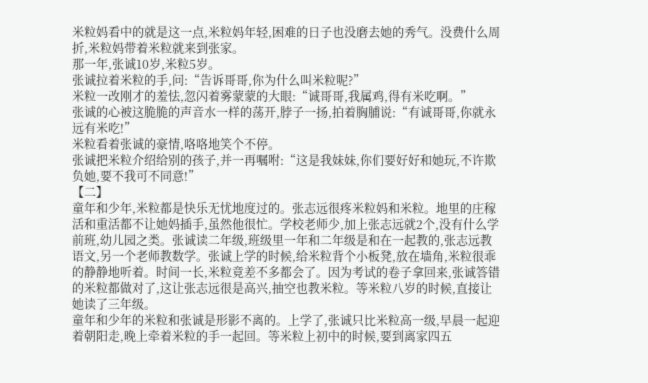米粒妈看中的就是这一点,米粒妈年轻,困难的日子也没磨去她的秀气。没费什么周折,米粒妈带着米粒就来到张家。
那一年,张诚10岁,米粒5岁。
张诚拉着米粒的手,问:“告诉哥哥,你为什么叫米粒呢?”
米粒一改刚才的羞怯,忽闪着雾蒙蒙的大眼:“诚哥哥,我属鸡,得有米吃啊。”
张诚的心被这脆脆的声音水一样的荡开,脖子一扬,拍着胸脯说:“有诚哥哥,你就永远有米吃!”
米粒看着张诚的豪情,咯咯地笑个不停。
张诚把米粒介绍给别的孩子,并一再嘱咐:“这是我妹妹,你们要好好和她玩,不许欺负她,要不我可不同意!”
【二】
童年和少年,米粒都是快乐无忧地度过的。张志远很疼米粒妈和米粒。地里的庄稼活和重活都不让她妈插手,虽然他很忙。学校老师少,加上张志远就2个,没有什么学前班,幼儿园之类。张诚读二年级,班级里一年和二年级是和在一起教的,张志远教语文,另一个老师教数学。张诚上学的时候,给米粒背个小板凳,放在墙角,米粒很乖的静静地听着。时间一长,米粒竟差不多都会了。因为考试的卷子拿回来,张诚答错的米粒都做对了,这让张志远很是高兴,抽空也教米粒。等米粒八岁的时候,直接让她读了三年级。
童年和少年的米粒和张诚是形影不离的。上学了,张诚只比米粒高一级,早晨一起迎着朝阳走,晚上牵着米粒的手一起回。等米粒上初中的时候,要到离家四五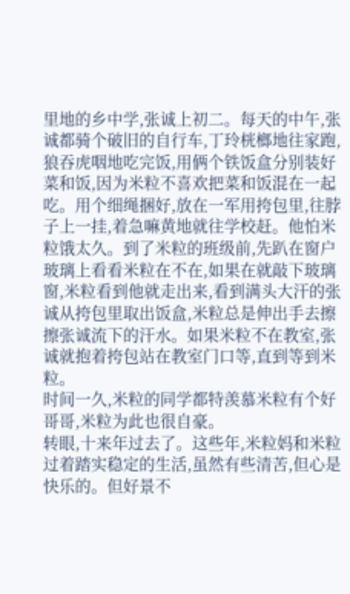里地的乡中学,张诚上初二。每天的中午,张诚都骑个破旧的自行车,丁玲桄榔地往家跑,狼吞虎咽地吃完饭,用俩个铁饭盒分别装好菜和饭,因为米粒不喜欢把菜和饭混在一起吃。用个细绳捆好,放在一军用挎包里,往脖子上一挂,着急嘛黄地就往学校赶。他怕米粒饿太久。到了米粒的班级前,先趴在窗户玻璃上看看米粒在不在,如果在就敲下玻璃窗,米粒看到他就走出来,看到满头大汗的张诚从挎包里取出饭盒,米粒总是伸出手去擦擦张诚流下的汗水。如果米粒不在教室,张诚就抱着挎包站在教室门口等,直到等到米粒。
时间一久,米粒的同学都特羡慕米粒有个好哥哥,米粒为此也很自豪。
转眼,十来年过去了。这些年,米粒妈和米粒过着踏实稳定的生活,虽然有些清苦,但心是快乐的。但好景不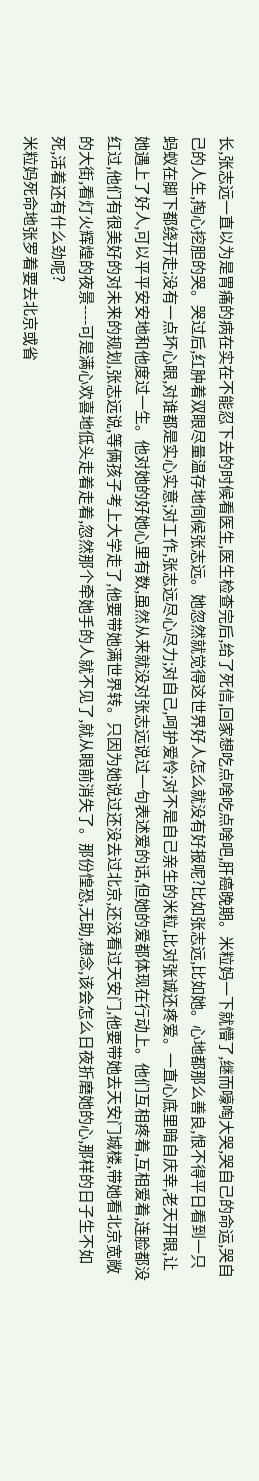长,张志远一直以为是胃痛的病在实在不能忍下去的时候看医生,医生检查完后,给了死信,回家想吃点啥吃点啥吧,肝癌晚期。米粒妈一下就懵了,继而嚎啕大哭,哭自己的命运,哭自己的人生,掏心挖胆的哭。哭过后,红肿着双眼尽量温存地伺候张志远。她忽然就觉得这世界好人怎么就没有好报呢?比如张志远,比如她。心地都那么善良,恨不得平日看到一只蚂蚁在脚下都绕开走;没有一点坏心眼,对谁都是实心实意;对工作,张志远尽心尽力;对自己,呵护爱怜;对不是自己亲生的米粒,比对张诚还疼爱。一直心底里暗自庆幸,老天开眼,让她遇上了好人,可以平平安安地和他度过一生。他对她的好她心里有数,虽然从来就没对张志远说过一句表述爱的话,但她的爱都体现在行动上。他们互相疼着,互相爱着,连脸都没红过,他们有很美好的对未来的规划,张志远说,等俩孩子考上大学走了,他要带她满世界转。只因为她说过还没去过北京,还没看过天安门,他要带她去天安门城楼,带她看北京宽敞的大街,看灯火辉煌的夜景----可是满心欢喜地低头走着走着,忽然那个牵她手的人就不见了,就从眼前消失了。那份惶恐,无助,想念,该会怎么日夜折磨她的心,那样的日子生不如死,活着还有什么劲呢?
米粒妈死命地张罗着要去北京或省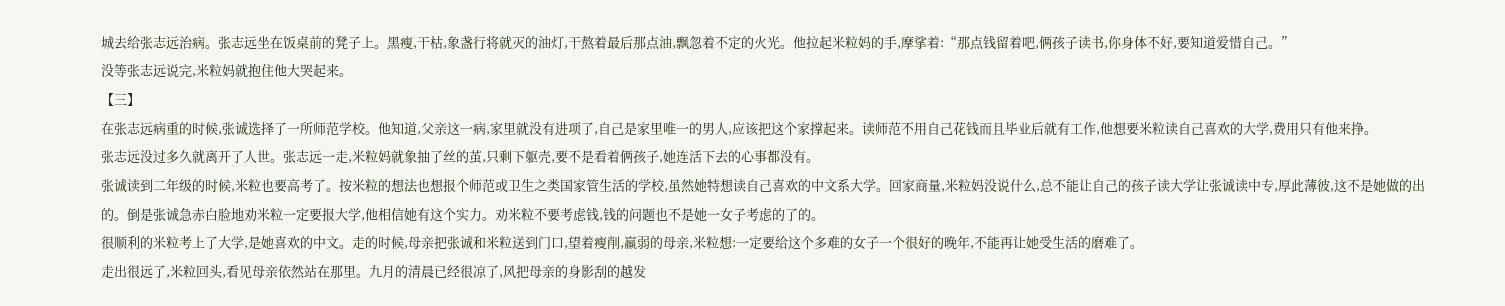城去给张志远治病。张志远坐在饭桌前的凳子上。黑瘦,干枯,象盏行将就灭的油灯,干熬着最后那点油,飘忽着不定的火光。他拉起米粒妈的手,摩挲着:“那点钱留着吧,俩孩子读书,你身体不好,要知道爱惜自己。”
没等张志远说完,米粒妈就抱住他大哭起来。
【三】
在张志远病重的时候,张诚选择了一所师范学校。他知道,父亲这一病,家里就没有进项了,自己是家里唯一的男人,应该把这个家撑起来。读师范不用自己花钱而且毕业后就有工作,他想要米粒读自己喜欢的大学,费用只有他来挣。
张志远没过多久就离开了人世。张志远一走,米粒妈就象抽了丝的茧,只剩下躯壳,要不是看着俩孩子,她连活下去的心事都没有。
张诚读到二年级的时候,米粒也要高考了。按米粒的想法也想报个师范或卫生之类国家管生活的学校,虽然她特想读自己喜欢的中文系大学。回家商量,米粒妈没说什么,总不能让自己的孩子读大学让张诚读中专,厚此薄彼,这不是她做的出的。倒是张诚急赤白脸地劝米粒一定要报大学,他相信她有这个实力。劝米粒不要考虑钱,钱的问题也不是她一女子考虑的了的。
很顺利的米粒考上了大学,是她喜欢的中文。走的时候,母亲把张诚和米粒送到门口,望着瘦削,羸弱的母亲,米粒想:一定要给这个多难的女子一个很好的晚年,不能再让她受生活的磨难了。
走出很远了,米粒回头,看见母亲依然站在那里。九月的清晨已经很凉了,风把母亲的身影刮的越发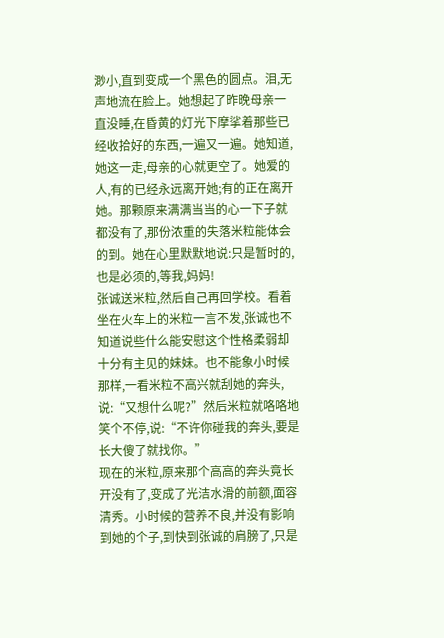渺小,直到变成一个黑色的圆点。泪,无声地流在脸上。她想起了昨晚母亲一直没睡,在昏黄的灯光下摩挲着那些已经收拾好的东西,一遍又一遍。她知道,她这一走,母亲的心就更空了。她爱的人,有的已经永远离开她;有的正在离开她。那颗原来满满当当的心一下子就都没有了,那份浓重的失落米粒能体会的到。她在心里默默地说:只是暂时的,也是必须的,等我,妈妈!
张诚送米粒,然后自己再回学校。看着坐在火车上的米粒一言不发,张诚也不知道说些什么能安慰这个性格柔弱却十分有主见的妹妹。也不能象小时候那样,一看米粒不高兴就刮她的奔头,说:“又想什么呢?”然后米粒就咯咯地笑个不停,说:“不许你碰我的奔头,要是长大傻了就找你。”
现在的米粒,原来那个高高的奔头竟长开没有了,变成了光洁水滑的前额,面容清秀。小时候的营养不良,并没有影响到她的个子,到快到张诚的肩膀了,只是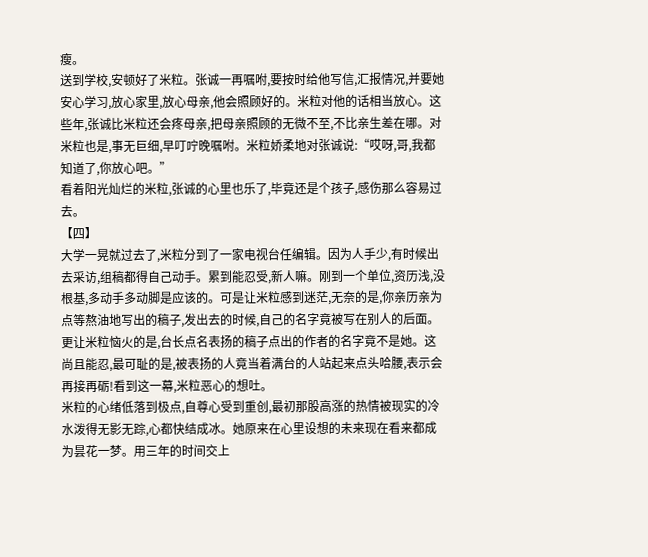瘦。
送到学校,安顿好了米粒。张诚一再嘱咐,要按时给他写信,汇报情况,并要她安心学习,放心家里,放心母亲,他会照顾好的。米粒对他的话相当放心。这些年,张诚比米粒还会疼母亲,把母亲照顾的无微不至,不比亲生差在哪。对米粒也是,事无巨细,早叮咛晚嘱咐。米粒娇柔地对张诚说:“哎呀,哥,我都知道了,你放心吧。”
看着阳光灿烂的米粒,张诚的心里也乐了,毕竟还是个孩子,感伤那么容易过去。
【四】
大学一晃就过去了,米粒分到了一家电视台任编辑。因为人手少,有时候出去采访,组稿都得自己动手。累到能忍受,新人嘛。刚到一个单位,资历浅,没根基,多动手多动脚是应该的。可是让米粒感到迷茫,无奈的是,你亲历亲为点等熬油地写出的稿子,发出去的时候,自己的名字竟被写在别人的后面。更让米粒恼火的是,台长点名表扬的稿子点出的作者的名字竟不是她。这尚且能忍,最可耻的是,被表扬的人竟当着满台的人站起来点头哈腰,表示会再接再砺!看到这一幕,米粒恶心的想吐。
米粒的心绪低落到极点,自尊心受到重创,最初那股高涨的热情被现实的冷水泼得无影无踪,心都快结成冰。她原来在心里设想的未来现在看来都成为昙花一梦。用三年的时间交上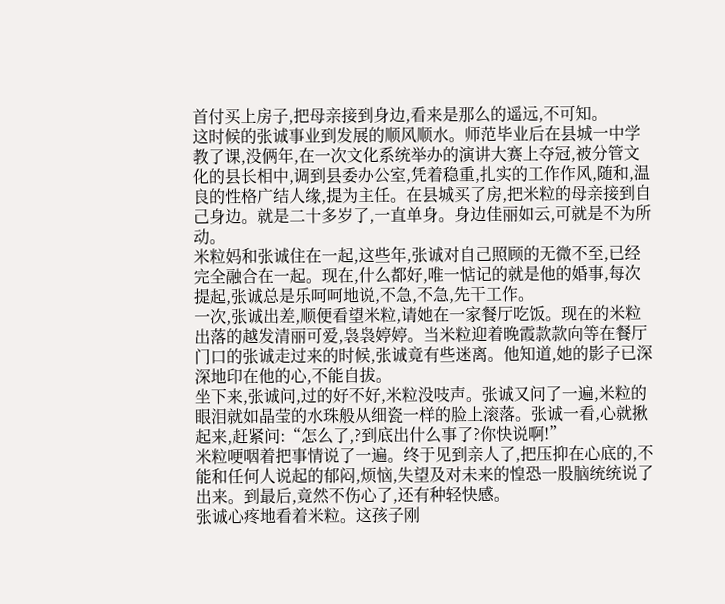首付买上房子,把母亲接到身边,看来是那么的遥远,不可知。
这时候的张诚事业到发展的顺风顺水。师范毕业后在县城一中学教了课,没俩年,在一次文化系统举办的演讲大赛上夺冠,被分管文化的县长相中,调到县委办公室,凭着稳重,扎实的工作作风,随和,温良的性格广结人缘,提为主任。在县城买了房,把米粒的母亲接到自己身边。就是二十多岁了,一直单身。身边佳丽如云,可就是不为所动。
米粒妈和张诚住在一起,这些年,张诚对自己照顾的无微不至,已经完全融合在一起。现在,什么都好,唯一惦记的就是他的婚事,每次提起,张诚总是乐呵呵地说,不急,不急,先干工作。
一次,张诚出差,顺便看望米粒,请她在一家餐厅吃饭。现在的米粒出落的越发清丽可爱,袅袅婷婷。当米粒迎着晚霞款款向等在餐厅门口的张诚走过来的时候,张诚竟有些迷离。他知道,她的影子已深深地印在他的心,不能自拔。
坐下来,张诚问,过的好不好,米粒没吱声。张诚又问了一遍,米粒的眼泪就如晶莹的水珠般从细瓷一样的脸上滚落。张诚一看,心就揪起来,赶紧问:“怎么了,?到底出什么事了?你快说啊!”
米粒哽咽着把事情说了一遍。终于见到亲人了,把压抑在心底的,不能和任何人说起的郁闷,烦恼,失望及对未来的惶恐一股脑统统说了出来。到最后,竟然不伤心了,还有种轻快感。
张诚心疼地看着米粒。这孩子刚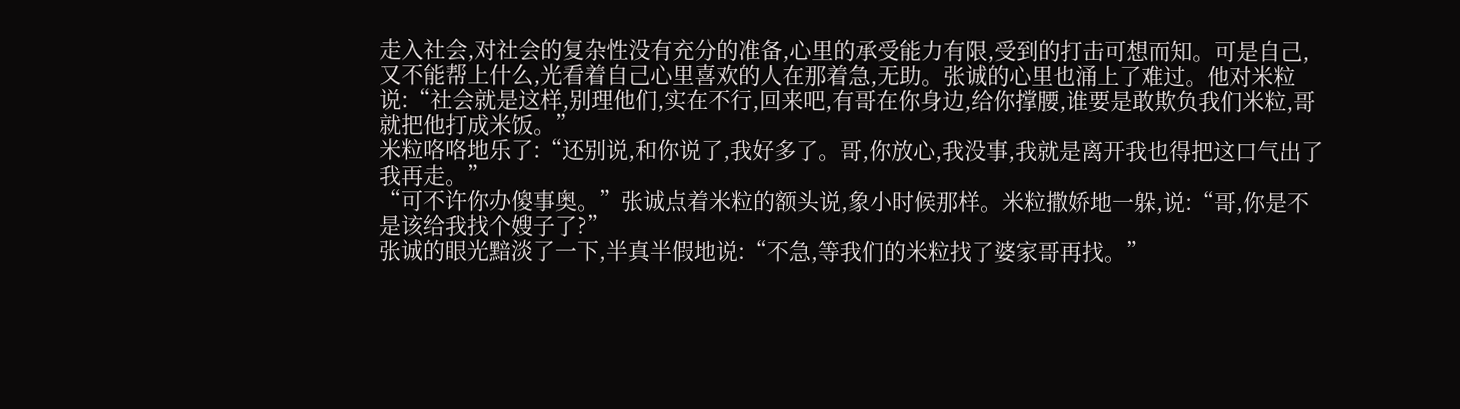走入社会,对社会的复杂性没有充分的准备,心里的承受能力有限,受到的打击可想而知。可是自己,又不能帮上什么,光看着自己心里喜欢的人在那着急,无助。张诚的心里也涌上了难过。他对米粒说:“社会就是这样,别理他们,实在不行,回来吧,有哥在你身边,给你撑腰,谁要是敢欺负我们米粒,哥就把他打成米饭。”
米粒咯咯地乐了:“还别说,和你说了,我好多了。哥,你放心,我没事,我就是离开我也得把这口气出了我再走。”
“可不许你办傻事奥。”张诚点着米粒的额头说,象小时候那样。米粒撒娇地一躲,说:“哥,你是不是该给我找个嫂子了?”
张诚的眼光黯淡了一下,半真半假地说:“不急,等我们的米粒找了婆家哥再找。”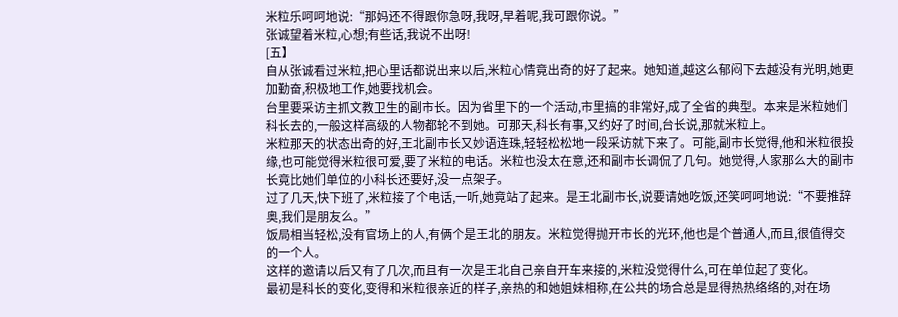米粒乐呵呵地说:“那妈还不得跟你急呀,我呀,早着呢,我可跟你说。”
张诚望着米粒,心想;有些话,我说不出呀!
[五】
自从张诚看过米粒,把心里话都说出来以后,米粒心情竟出奇的好了起来。她知道,越这么郁闷下去越没有光明,她更加勤奋,积极地工作,她要找机会。
台里要采访主抓文教卫生的副市长。因为省里下的一个活动,市里搞的非常好,成了全省的典型。本来是米粒她们科长去的,一般这样高级的人物都轮不到她。可那天,科长有事,又约好了时间,台长说,那就米粒上。
米粒那天的状态出奇的好,王北副市长又妙语连珠,轻轻松松地一段采访就下来了。可能,副市长觉得,他和米粒很投缘,也可能觉得米粒很可爱,要了米粒的电话。米粒也没太在意,还和副市长调侃了几句。她觉得,人家那么大的副市长竟比她们单位的小科长还要好,没一点架子。
过了几天,快下班了,米粒接了个电话,一听,她竟站了起来。是王北副市长,说要请她吃饭,还笑呵呵地说:“不要推辞奥,我们是朋友么。”
饭局相当轻松,没有官场上的人,有俩个是王北的朋友。米粒觉得抛开市长的光环,他也是个普通人,而且,很值得交的一个人。
这样的邀请以后又有了几次,而且有一次是王北自己亲自开车来接的,米粒没觉得什么,可在单位起了变化。
最初是科长的变化,变得和米粒很亲近的样子,亲热的和她姐妹相称,在公共的场合总是显得热热络络的,对在场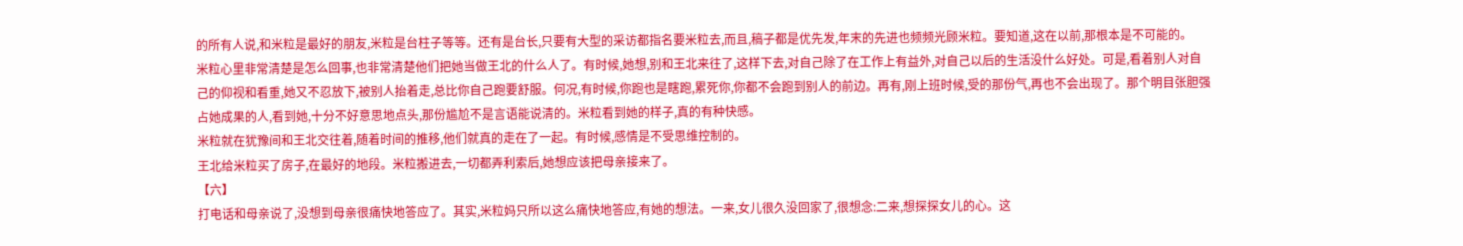的所有人说,和米粒是最好的朋友,米粒是台柱子等等。还有是台长,只要有大型的采访都指名要米粒去,而且,稿子都是优先发,年末的先进也频频光顾米粒。要知道,这在以前,那根本是不可能的。
米粒心里非常清楚是怎么回事,也非常清楚他们把她当做王北的什么人了。有时候,她想,别和王北来往了,这样下去,对自己除了在工作上有益外,对自己以后的生活没什么好处。可是,看着别人对自己的仰视和看重,她又不忍放下,被别人抬着走,总比你自己跑要舒服。何况,有时候,你跑也是瞎跑,累死你,你都不会跑到别人的前边。再有,刚上班时候,受的那份气,再也不会出现了。那个明目张胆强占她成果的人,看到她,十分不好意思地点头,那份尴尬不是言语能说清的。米粒看到她的样子,真的有种快感。
米粒就在犹豫间和王北交往着,随着时间的推移,他们就真的走在了一起。有时候,感情是不受思维控制的。
王北给米粒买了房子,在最好的地段。米粒搬进去,一切都弄利索后,她想应该把母亲接来了。
【六】
打电话和母亲说了,没想到母亲很痛快地答应了。其实,米粒妈只所以这么痛快地答应,有她的想法。一来,女儿很久没回家了,很想念:二来,想探探女儿的心。这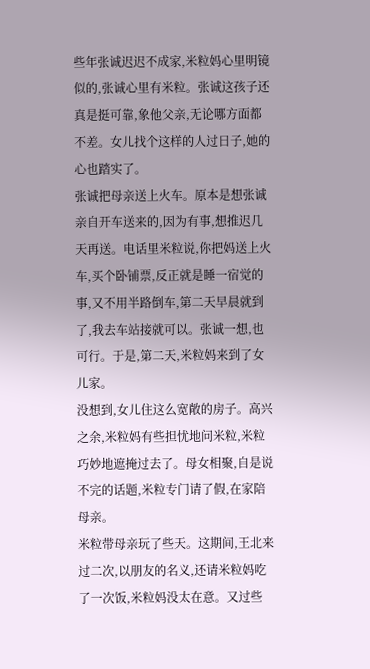些年张诚迟迟不成家,米粒妈心里明镜似的,张诚心里有米粒。张诚这孩子还真是挺可靠,象他父亲,无论哪方面都不差。女儿找个这样的人过日子,她的心也踏实了。
张诚把母亲送上火车。原本是想张诚亲自开车送来的,因为有事,想推迟几天再送。电话里米粒说,你把妈送上火车,买个卧铺票,反正就是睡一宿觉的事,又不用半路倒车,第二天早晨就到了,我去车站接就可以。张诚一想,也可行。于是,第二天,米粒妈来到了女儿家。
没想到,女儿住这么宽敞的房子。高兴之余,米粒妈有些担忧地问米粒,米粒巧妙地遮掩过去了。母女相聚,自是说不完的话题,米粒专门请了假,在家陪母亲。
米粒带母亲玩了些天。这期间,王北来过二次,以朋友的名义,还请米粒妈吃了一次饭,米粒妈没太在意。又过些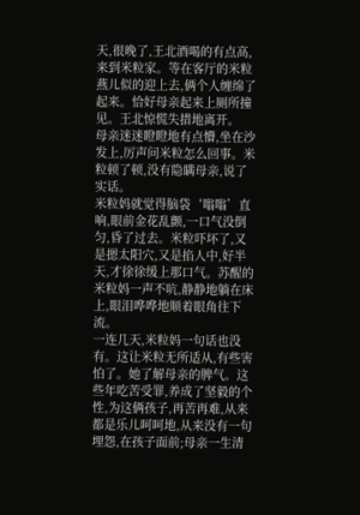天,很晚了,王北酒喝的有点高,来到米粒家。等在客厅的米粒燕儿似的迎上去,俩个人缠绵了起来。恰好母亲起来上厕所撞见。王北惊慌失措地离开。
母亲迷迷瞪瞪地有点懵,坐在沙发上,厉声问米粒怎么回事。米粒顿了顿,没有隐瞒母亲,说了实话。
米粒妈就觉得脑袋‘嗡嗡’直响,眼前金花乱颤,一口气没倒匀,昏了过去。米粒吓坏了,又是摁太阳穴,又是掐人中,好半天,才徐徐缓上那口气。苏醒的米粒妈一声不吭,静静地躺在床上,眼泪哗哗地顺着眼角往下流。
一连几天,米粒妈一句话也没有。这让米粒无所适从,有些害怕了。她了解母亲的脾气。这些年吃苦受罪,养成了坚毅的个性,为这俩孩子,再苦再难,从来都是乐儿呵呵地,从来没有一句埋怨,在孩子面前;母亲一生清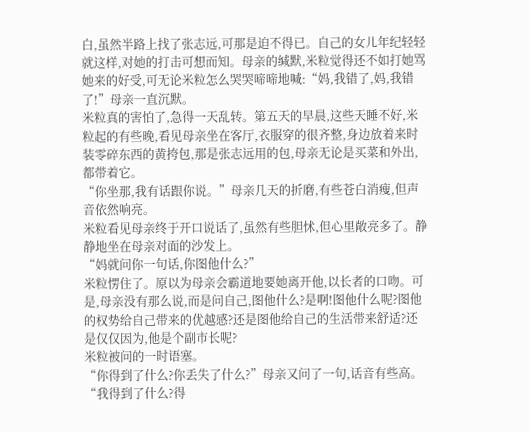白,虽然半路上找了张志远,可那是迫不得已。自己的女儿年纪轻轻就这样,对她的打击可想而知。母亲的缄默,米粒觉得还不如打她骂她来的好受,可无论米粒怎么哭哭啼啼地喊:“妈,我错了,妈,我错了!”母亲一直沉默。
米粒真的害怕了,急得一天乱转。第五天的早晨,这些天睡不好,米粒起的有些晚,看见母亲坐在客厅,衣服穿的很齐整,身边放着来时装零碎东西的黄挎包,那是张志远用的包,母亲无论是买菜和外出,都带着它。
“你坐那,我有话跟你说。”母亲几天的折磨,有些苍白消瘦,但声音依然响亮。
米粒看见母亲终于开口说话了,虽然有些胆怵,但心里敞亮多了。静静地坐在母亲对面的沙发上。
“妈就问你一句话,你图他什么?”
米粒愣住了。原以为母亲会霸道地要她离开他,以长者的口吻。可是,母亲没有那么说,而是问自己,图他什么?是啊!图他什么呢?图他的权势给自己带来的优越感?还是图他给自己的生活带来舒适?还是仅仅因为,他是个副市长呢?
米粒被问的一时语塞。
“你得到了什么?你丢失了什么?”母亲又问了一句,话音有些高。
“我得到了什么?得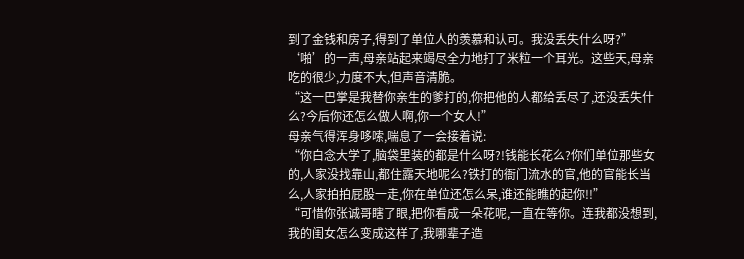到了金钱和房子,得到了单位人的羡慕和认可。我没丢失什么呀?”
‘啪’的一声,母亲站起来竭尽全力地打了米粒一个耳光。这些天,母亲吃的很少,力度不大,但声音清脆。
“这一巴掌是我替你亲生的爹打的,你把他的人都给丢尽了,还没丢失什么?今后你还怎么做人啊,你一个女人!”
母亲气得浑身哆嗦,喘息了一会接着说:
“你白念大学了,脑袋里装的都是什么呀?!钱能长花么?你们单位那些女的,人家没找靠山,都住露天地呢么?铁打的衙门流水的官,他的官能长当么,人家拍拍屁股一走,你在单位还怎么呆,谁还能瞧的起你!!”
“可惜你张诚哥瞎了眼,把你看成一朵花呢,一直在等你。连我都没想到,我的闺女怎么变成这样了,我哪辈子造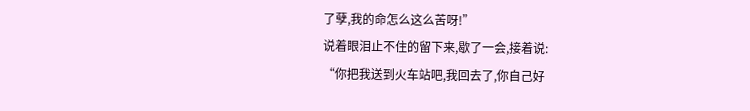了孽,我的命怎么这么苦呀!”
说着眼泪止不住的留下来,歇了一会,接着说:
“你把我送到火车站吧,我回去了,你自己好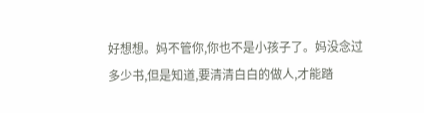好想想。妈不管你,你也不是小孩子了。妈没念过多少书,但是知道,要清清白白的做人,才能踏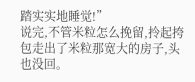踏实实地睡觉!”
说完,不管米粒怎么挽留,拎起挎包走出了米粒那宽大的房子,头也没回。